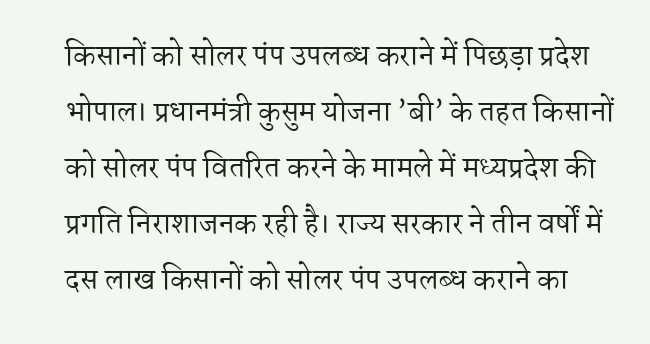किसानों को सोलर पंप उपलब्ध कराने में पिछड़ा प्रदेश
भोपाल। प्रधानमंत्री कुसुम योजना ’बी’ के तहत किसानों को सोलर पंप वितरित करने के मामले में मध्यप्रदेश की प्रगति निराशाजनक रही है। राज्य सरकार ने तीन वर्षों में दस लाख किसानों को सोलर पंप उपलब्ध कराने का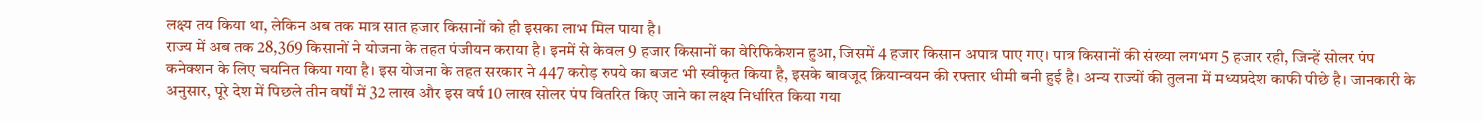लक्ष्य तय किया था, लेकिन अब तक मात्र सात हजार किसानों को ही इसका लाभ मिल पाया है।
राज्य में अब तक 28,369 किसानों ने योजना के तहत पंजीयन कराया है। इनमें से केवल 9 हजार किसानों का वेरिफिकेशन हुआ, जिसमें 4 हजार किसान अपात्र पाए गए। पात्र किसानों की संख्या लगभग 5 हजार रही, जिन्हें सोलर पंप कनेक्शन के लिए चयनित किया गया है। इस योजना के तहत सरकार ने 447 करोड़ रुपये का बजट भी स्वीकृत किया है, इसके बावजूद क्रियान्वयन की रफ्तार धीमी बनी हुई है। अन्य राज्यों की तुलना में मध्यप्रदेश काफी पीछे है। जानकारी के अनुसार, पूरे देश में पिछले तीन वर्षों में 32 लाख और इस वर्ष 10 लाख सोलर पंप वितरित किए जाने का लक्ष्य निर्धारित किया गया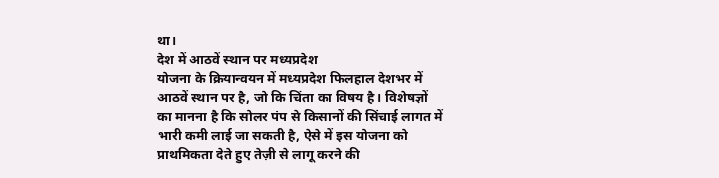था।
देश में आठवें स्थान पर मध्यप्रदेश
योजना के क्रियान्वयन में मध्यप्रदेश फिलहाल देशभर में आठवें स्थान पर है, जो कि चिंता का विषय है। विशेषज्ञों का मानना है कि सोलर पंप से किसानों की सिंचाई लागत में भारी कमी लाई जा सकती है, ऐसे में इस योजना को प्राथमिकता देते हुए तेज़ी से लागू करने की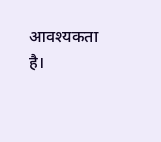आवश्यकता है।